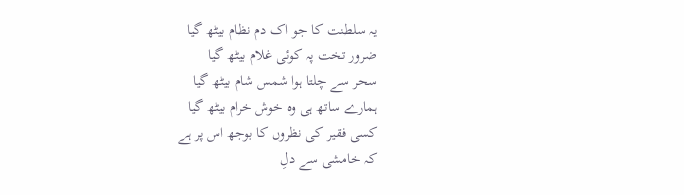یہ سلطنت کا جو اک دم نظام بیٹھ گیا
ضرور تخت پہ کوئی غلام بیٹھ گیا
سحر سے چلتا ہوا شمس شام بیٹھ گیا
ہمارے ساتھ ہی وہ خوش خرام بیٹھ گیا
کسی فقیر کی نظروں کا بوجھ اس پر ہے
کہ خامشی سے دلِ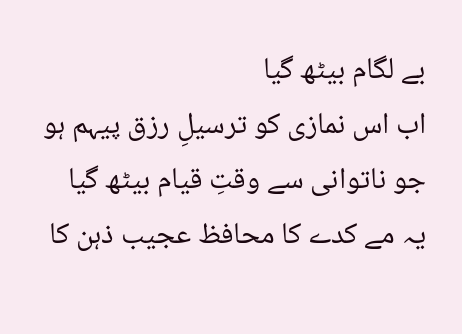بے لگام بیٹھ گیا
اب اس نمازی کو ترسیلِ رزق پیہم ہو
جو ناتوانی سے وقتِ قیام بیٹھ گیا
یہ مے کدے کا محافظ عجیب ذہن کا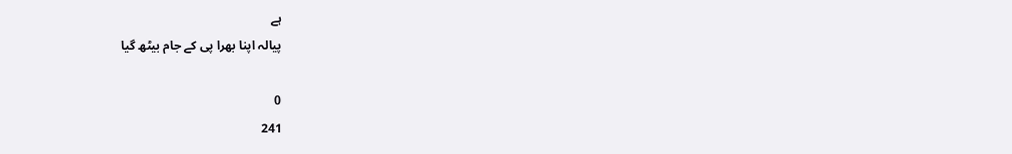ہے
پیالہ اپنا بھرا پی کے جام بیٹھ گیا

0
241